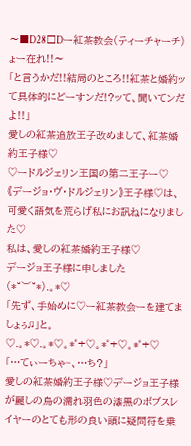〜■D28□Dー紅茶教会(ティーチャーチ)ょー在れ!!〜
「と言うかだ!!結局のところ!!紅茶と婚約ッて具体的にどーすンだ!?ッて、聞いてンだよ!!」
愛しの紅茶追放王子改めまして、紅茶婚約王子様♡
♡ードルジェリン王国の第二王子ー♡
《デージョ・ヴ・ドルジェリン》王子様♡は、可愛く語気を荒らげ私にお訊ねになりました♡
私は、愛しの紅茶婚約王子様♡
デージョ王子様に申しました(*˘︶˘*).。*♡
「先ず、手始めに♡ー紅茶教会ーを建てましょぅ♫」と。
♡.。*♡.。*♡。*゜+♡。*゜+♡。*゜+♡
「…てぃーちゃ~、…ち?」
愛しの紅茶婚約王子様♡デージョ王子様が麗しの烏の濡れ羽色の漆黒のボブスレイヤーのとても形の良い頭に疑問符を乗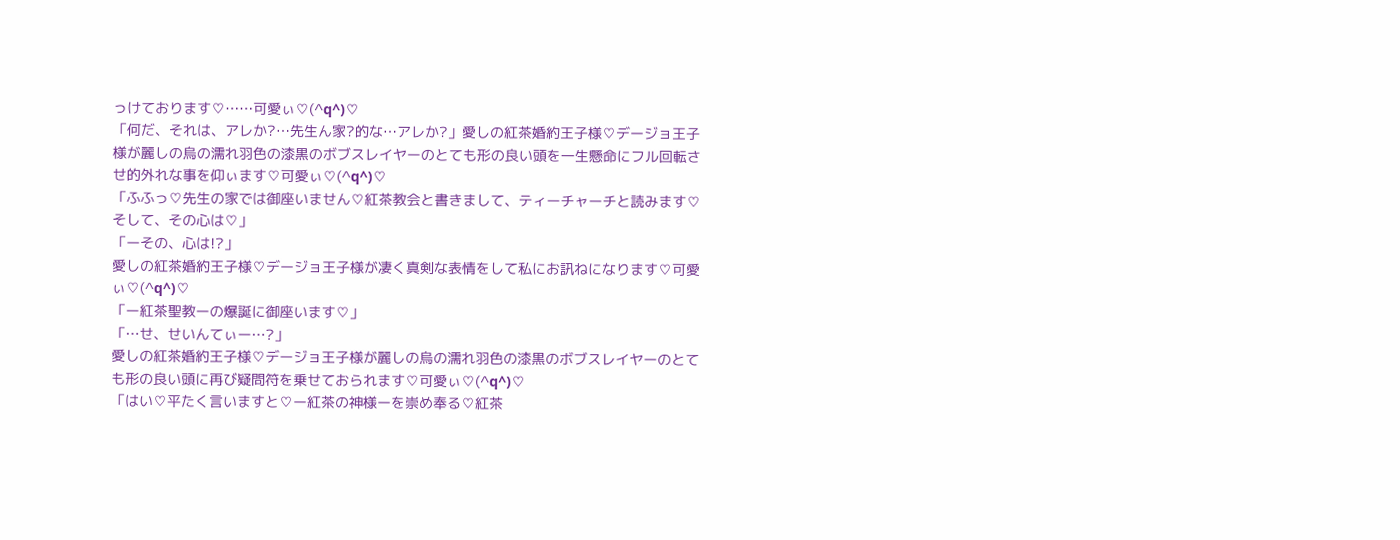っけております♡……可愛ぃ♡(^q^)♡
「何だ、それは、アレか?…先生ん家?的な…アレか?」愛しの紅茶婚約王子様♡デージョ王子様が麗しの烏の濡れ羽色の漆黒のボブスレイヤーのとても形の良い頭を一生懸命にフル回転させ的外れな事を仰ぃます♡可愛ぃ♡(^q^)♡
「ふふっ♡先生の家では御座いません♡紅茶教会と書きまして、ティーチャーチと読みます♡そして、その心は♡」
「ーその、心は!?」
愛しの紅茶婚約王子様♡デージョ王子様が凄く真剣な表情をして私にお訊ねになります♡可愛ぃ♡(^q^)♡
「ー紅茶聖教ーの爆誕に御座います♡」
「…せ、せいんてぃー…?」
愛しの紅茶婚約王子様♡デージョ王子様が麗しの烏の濡れ羽色の漆黒のボブスレイヤーのとても形の良い頭に再び疑問符を乗せておられます♡可愛ぃ♡(^q^)♡
「はい♡平たく言いますと♡ー紅茶の神様ーを崇め奉る♡紅茶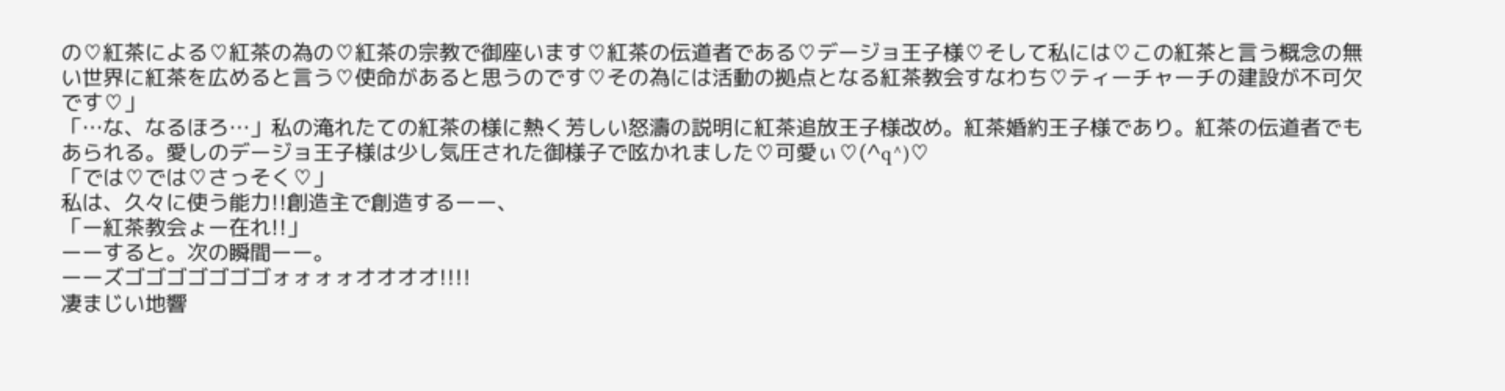の♡紅茶による♡紅茶の為の♡紅茶の宗教で御座います♡紅茶の伝道者である♡デージョ王子様♡そして私には♡この紅茶と言う概念の無い世界に紅茶を広めると言う♡使命があると思うのです♡その為には活動の拠点となる紅茶教会すなわち♡ティーチャーチの建設が不可欠です♡」
「…な、なるほろ…」私の淹れたての紅茶の様に熱く芳しい怒濤の説明に紅茶追放王子様改め。紅茶婚約王子様であり。紅茶の伝道者でもあられる。愛しのデージョ王子様は少し気圧された御様子で呟かれました♡可愛ぃ♡(^q^)♡
「では♡では♡さっそく♡」
私は、久々に使う能力!!創造主で創造するーー、
「ー紅茶教会ょー在れ!!」
ーーすると。次の瞬間ーー。
ーーズゴゴゴゴゴゴゴォォォォオオオオ!!!!
凄まじい地響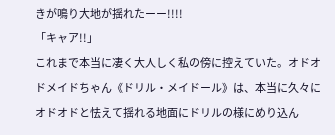きが鳴り大地が揺れたーー!!!!
「キャア!!」
これまで本当に凄く大人しく私の傍に控えていた。オドオドメイドちゃん《ドリル・メイドール》は、本当に久々にオドオドと怯えて揺れる地面にドリルの様にめり込ん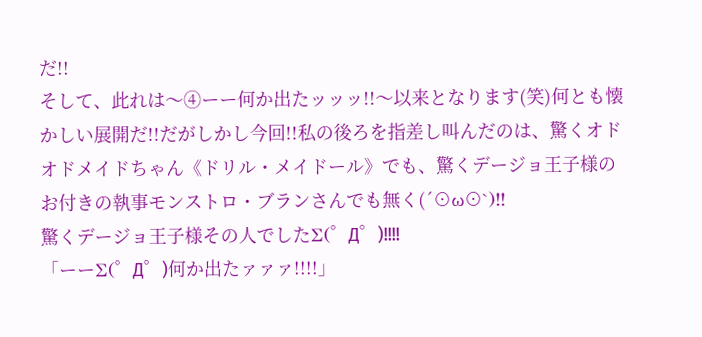だ!!
そして、此れは〜④ーー何か出たッッッ!!〜以来となります(笑)何とも懐かしい展開だ!!だがしかし今回!!私の後ろを指差し叫んだのは、驚くオドオドメイドちゃん《ドリル・メイドール》でも、驚くデージョ王子様のお付きの執事モンストロ・ブランさんでも無く(´⊙ω⊙`)!!
驚くデージョ王子様その人でしたΣ(゜Д゜)!!!!
「ーーΣ(゜Д゜)何か出たァァァ!!!!」